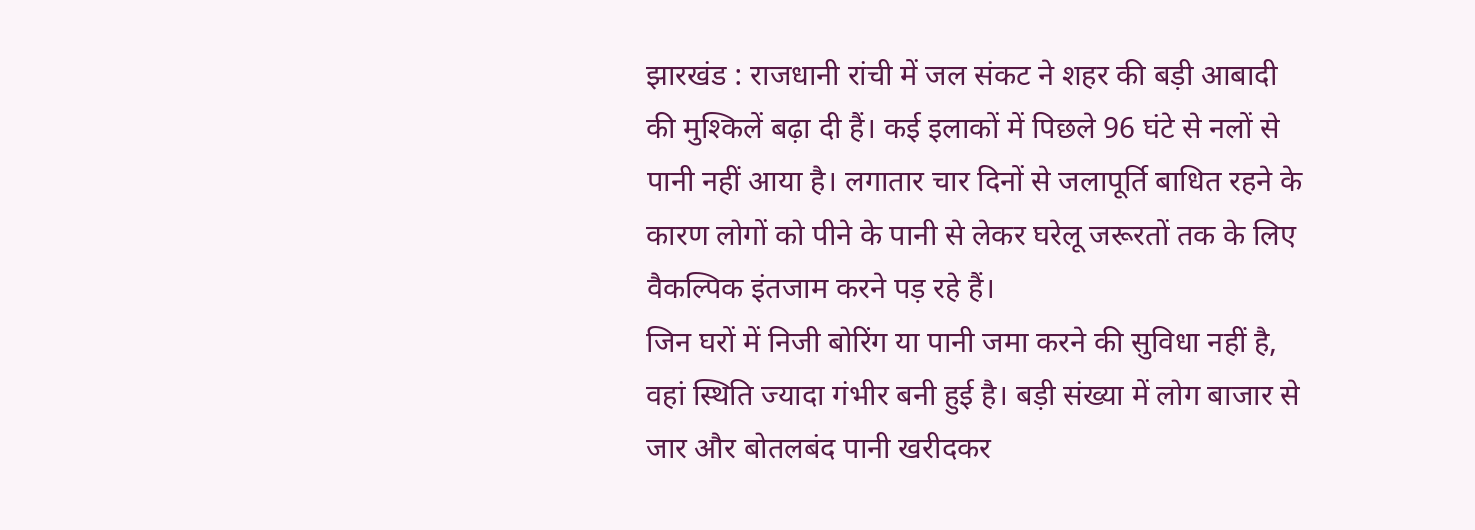झारखंड : राजधानी रांची में जल संकट ने शहर की बड़ी आबादी की मुश्किलें बढ़ा दी हैं। कई इलाकों में पिछले 96 घंटे से नलों से पानी नहीं आया है। लगातार चार दिनों से जलापूर्ति बाधित रहने के कारण लोगों को पीने के पानी से लेकर घरेलू जरूरतों तक के लिए वैकल्पिक इंतजाम करने पड़ रहे हैं।
जिन घरों में निजी बोरिंग या पानी जमा करने की सुविधा नहीं है, वहां स्थिति ज्यादा गंभीर बनी हुई है। बड़ी संख्या में लोग बाजार से जार और बोतलबंद पानी खरीदकर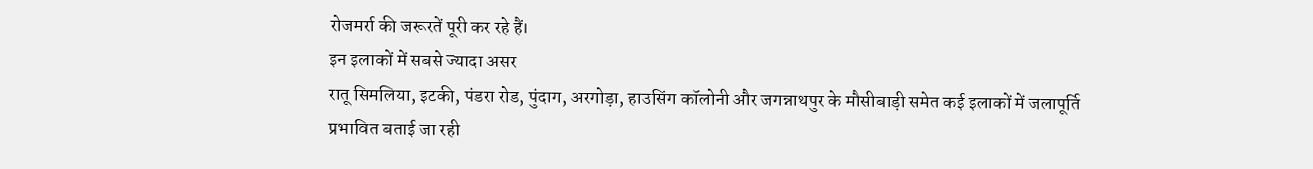रोजमर्रा की जरूरतें पूरी कर रहे हैं।
इन इलाकों में सबसे ज्यादा असर
रातू सिमलिया, इटकी, पंडरा रोड, पुंदाग, अरगोड़ा, हाउसिंग कॉलोनी और जगन्नाथपुर के मौसीबाड़ी समेत कई इलाकों में जलापूर्ति प्रभावित बताई जा रही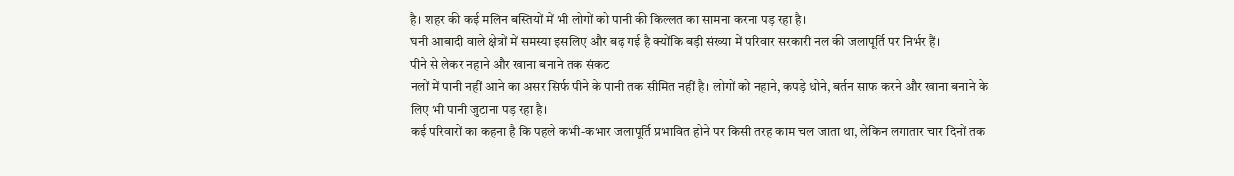है। शहर की कई मलिन बस्तियों में भी लोगों को पानी की किल्लत का सामना करना पड़ रहा है।
घनी आबादी वाले क्षेत्रों में समस्या इसलिए और बढ़ गई है क्योंकि बड़ी संख्या में परिवार सरकारी नल की जलापूर्ति पर निर्भर हैं।
पीने से लेकर नहाने और खाना बनाने तक संकट
नलों में पानी नहीं आने का असर सिर्फ पीने के पानी तक सीमित नहीं है। लोगों को नहाने, कपड़े धोने, बर्तन साफ करने और खाना बनाने के लिए भी पानी जुटाना पड़ रहा है।
कई परिवारों का कहना है कि पहले कभी-कभार जलापूर्ति प्रभावित होने पर किसी तरह काम चल जाता था, लेकिन लगातार चार दिनों तक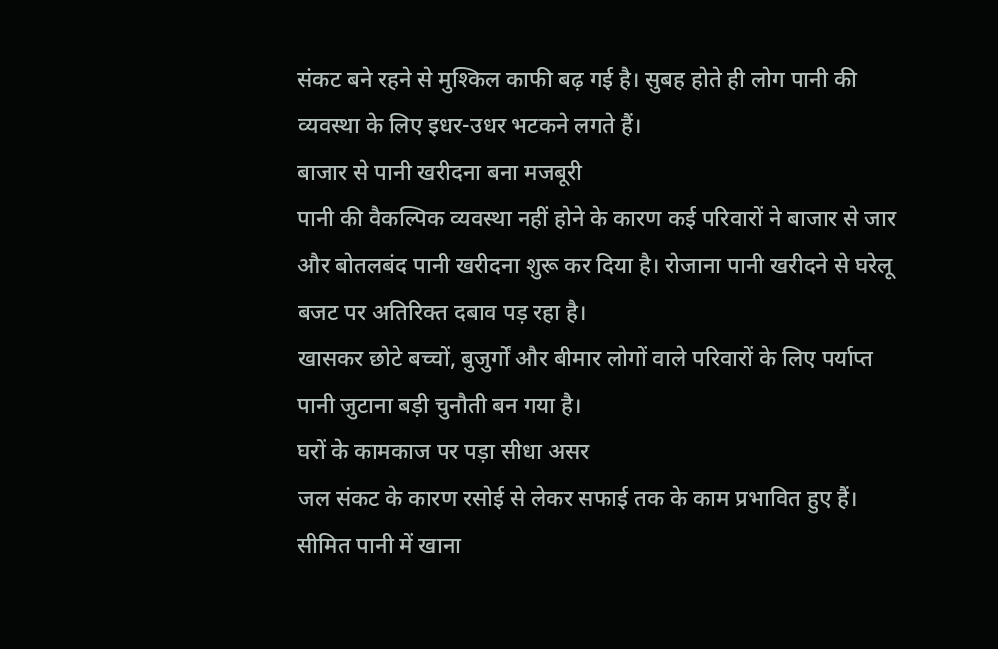संकट बने रहने से मुश्किल काफी बढ़ गई है। सुबह होते ही लोग पानी की व्यवस्था के लिए इधर-उधर भटकने लगते हैं।
बाजार से पानी खरीदना बना मजबूरी
पानी की वैकल्पिक व्यवस्था नहीं होने के कारण कई परिवारों ने बाजार से जार और बोतलबंद पानी खरीदना शुरू कर दिया है। रोजाना पानी खरीदने से घरेलू बजट पर अतिरिक्त दबाव पड़ रहा है।
खासकर छोटे बच्चों, बुजुर्गों और बीमार लोगों वाले परिवारों के लिए पर्याप्त पानी जुटाना बड़ी चुनौती बन गया है।
घरों के कामकाज पर पड़ा सीधा असर
जल संकट के कारण रसोई से लेकर सफाई तक के काम प्रभावित हुए हैं। सीमित पानी में खाना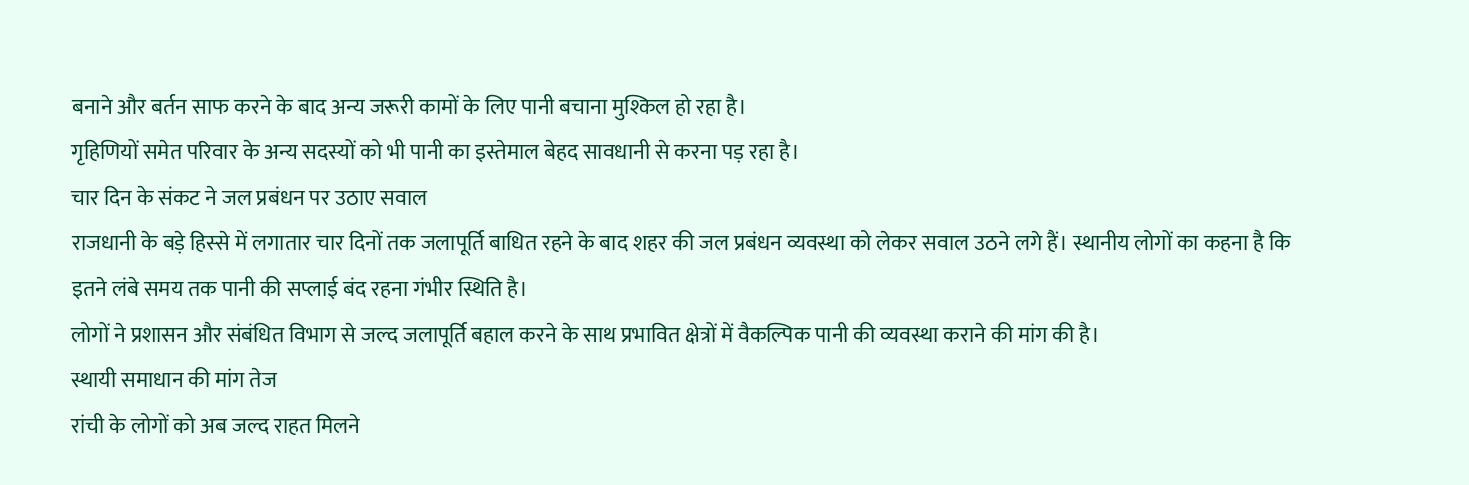बनाने और बर्तन साफ करने के बाद अन्य जरूरी कामों के लिए पानी बचाना मुश्किल हो रहा है।
गृहिणियों समेत परिवार के अन्य सदस्यों को भी पानी का इस्तेमाल बेहद सावधानी से करना पड़ रहा है।
चार दिन के संकट ने जल प्रबंधन पर उठाए सवाल
राजधानी के बड़े हिस्से में लगातार चार दिनों तक जलापूर्ति बाधित रहने के बाद शहर की जल प्रबंधन व्यवस्था को लेकर सवाल उठने लगे हैं। स्थानीय लोगों का कहना है कि इतने लंबे समय तक पानी की सप्लाई बंद रहना गंभीर स्थिति है।
लोगों ने प्रशासन और संबंधित विभाग से जल्द जलापूर्ति बहाल करने के साथ प्रभावित क्षेत्रों में वैकल्पिक पानी की व्यवस्था कराने की मांग की है।
स्थायी समाधान की मांग तेज
रांची के लोगों को अब जल्द राहत मिलने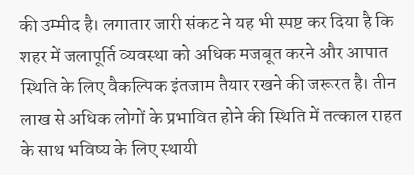की उम्मीद है। लगातार जारी संकट ने यह भी स्पष्ट कर दिया है कि शहर में जलापूर्ति व्यवस्था को अधिक मजबूत करने और आपात स्थिति के लिए वैकल्पिक इंतजाम तैयार रखने की जरूरत है। तीन लाख से अधिक लोगों के प्रभावित होने की स्थिति में तत्काल राहत के साथ भविष्य के लिए स्थायी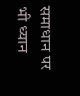समाधान पर भी ध्यान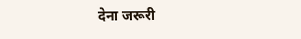देना जरूरी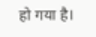हो गया है।